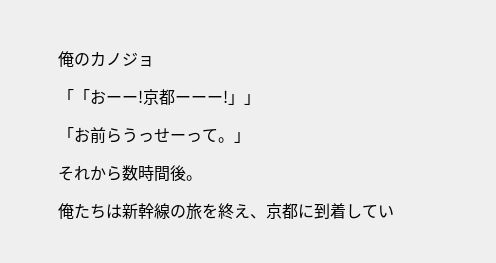俺のカノジョ

「「おーー!京都ーーー!」」

「お前らうっせーって。」

それから数時間後。

俺たちは新幹線の旅を終え、京都に到着してい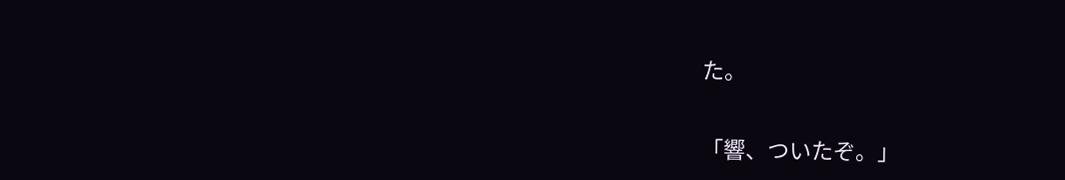た。


「響、ついたぞ。」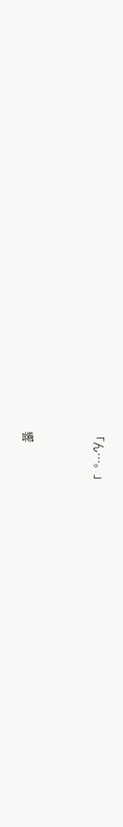「ん…。」


響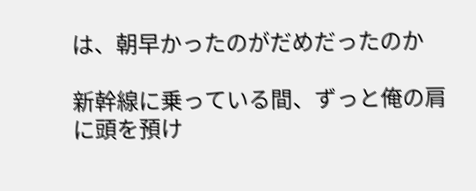は、朝早かったのがだめだったのか

新幹線に乗っている間、ずっと俺の肩に頭を預け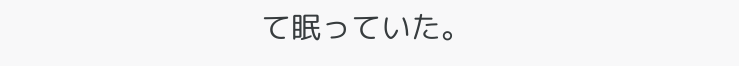て眠っていた。